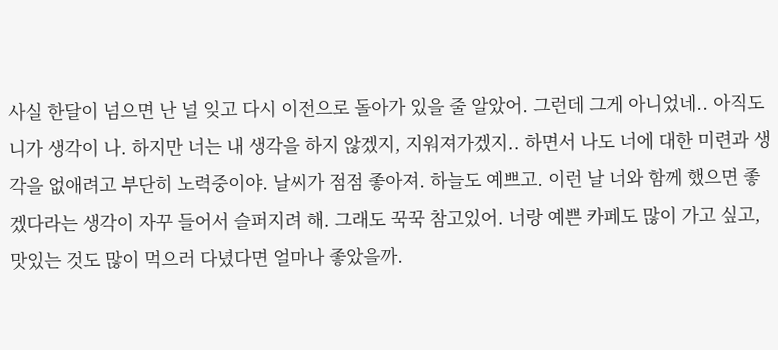사실 한달이 넘으면 난 널 잊고 다시 이전으로 돌아가 있을 줄 알았어. 그런데 그게 아니었네.. 아직도 니가 생각이 나. 하지만 너는 내 생각을 하지 않겠지, 지워져가겠지.. 하면서 나도 너에 대한 미련과 생각을 없애려고 부단히 노력중이야. 날씨가 점점 좋아져. 하늘도 예쁘고. 이런 날 너와 함께 했으면 좋겠다라는 생각이 자꾸 들어서 슬퍼지려 해. 그래도 꾹꾹 참고있어. 너랑 예쁜 카페도 많이 가고 싶고, 맛있는 것도 많이 먹으러 다녔다면 얼마나 좋았을까.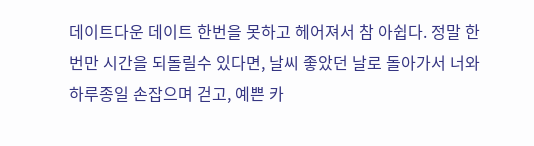데이트다운 데이트 한번을 못하고 헤어져서 참 아쉽다. 정말 한번만 시간을 되돌릴수 있다면, 날씨 좋았던 날로 돌아가서 너와 하루종일 손잡으며 걷고, 예쁜 카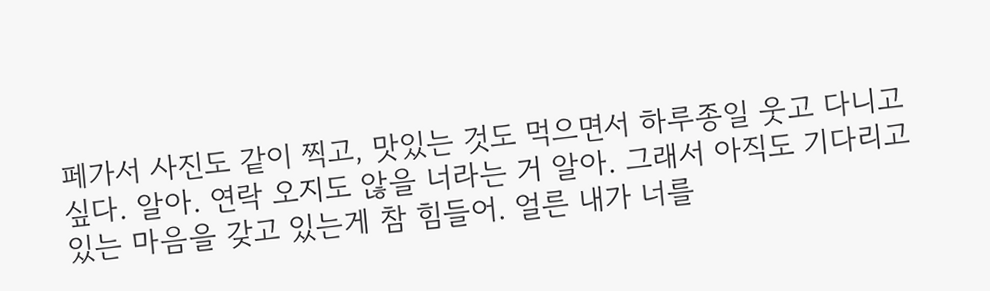페가서 사진도 같이 찍고, 맛있는 것도 먹으면서 하루종일 웃고 다니고 싶다. 알아. 연락 오지도 않을 너라는 거 알아. 그래서 아직도 기다리고 있는 마음을 갖고 있는게 참 힘들어. 얼른 내가 너를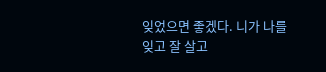잊었으면 좋겠다. 니가 나를 잊고 잘 살고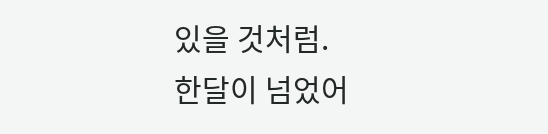있을 것처럼.
한달이 넘었어